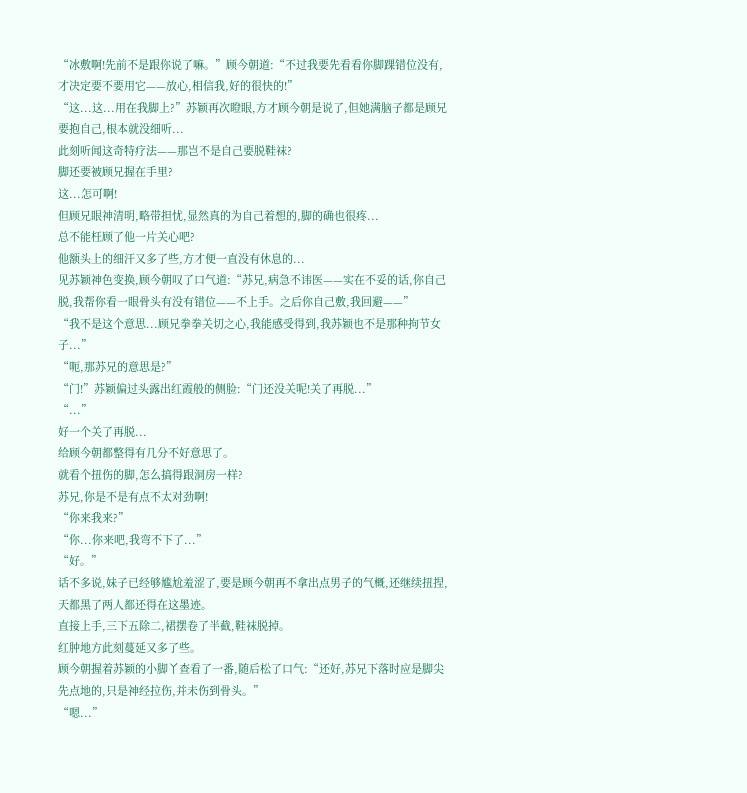“冰敷啊!先前不是跟你说了嘛。”顾今朝道:“不过我要先看看你脚踝错位没有,才决定要不要用它——放心,相信我,好的很快的!”
“这...这...用在我脚上?”苏颖再次瞪眼,方才顾今朝是说了,但她满脑子都是顾兄要抱自己,根本就没细听...
此刻听闻这奇特疗法——那岂不是自己要脱鞋袜?
脚还要被顾兄握在手里?
这...怎可啊!
但顾兄眼神清明,略带担忧,显然真的为自己着想的,脚的确也很疼...
总不能枉顾了他一片关心吧?
他额头上的细汗又多了些,方才便一直没有休息的...
见苏颖神色变换,顾今朝叹了口气道:“苏兄,病急不讳医——实在不妥的话,你自己脱,我帮你看一眼骨头有没有错位——不上手。之后你自己敷,我回避——”
“我不是这个意思...顾兄拳拳关切之心,我能感受得到,我苏颖也不是那种拘节女子...”
“呃,那苏兄的意思是?”
“门!”苏颖偏过头露出红霞般的侧脸:“门还没关呢!关了再脱...”
“...”
好一个关了再脱...
给顾今朝都整得有几分不好意思了。
就看个扭伤的脚,怎么搞得跟洞房一样?
苏兄,你是不是有点不太对劲啊!
“你来我来?”
“你...你来吧,我弯不下了...”
“好。”
话不多说,妹子已经够尴尬羞涩了,要是顾今朝再不拿出点男子的气概,还继续扭捏,天都黑了两人都还得在这墨迹。
直接上手,三下五除二,裙摆卷了半截,鞋袜脱掉。
红肿地方此刻蔓延又多了些。
顾今朝握着苏颖的小脚丫查看了一番,随后松了口气:“还好,苏兄下落时应是脚尖先点地的,只是神经拉伤,并未伤到骨头。”
“嗯...”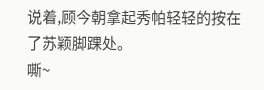说着,顾今朝拿起秀帕轻轻的按在了苏颖脚踝处。
嘶~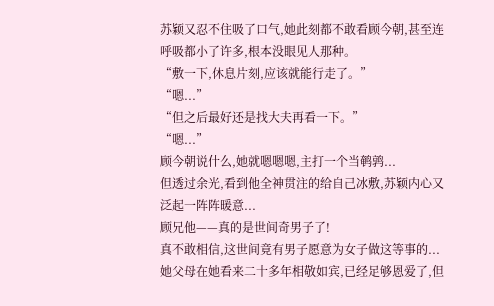苏颖又忍不住吸了口气,她此刻都不敢看顾今朝,甚至连呼吸都小了许多,根本没眼见人那种。
“敷一下,休息片刻,应该就能行走了。”
“嗯...”
“但之后最好还是找大夫再看一下。”
“嗯...”
顾今朝说什么,她就嗯嗯嗯,主打一个当鹌鹑...
但透过余光,看到他全神贯注的给自己冰敷,苏颖内心又泛起一阵阵暖意...
顾兄他——真的是世间奇男子了!
真不敢相信,这世间竟有男子愿意为女子做这等事的...
她父母在她看来二十多年相敬如宾,已经足够恩爱了,但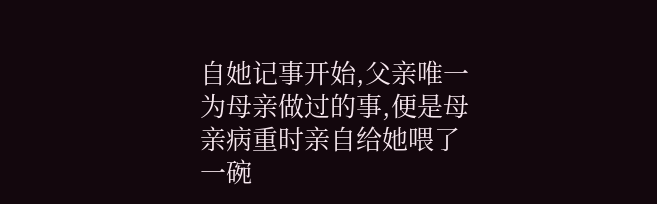自她记事开始,父亲唯一为母亲做过的事,便是母亲病重时亲自给她喂了一碗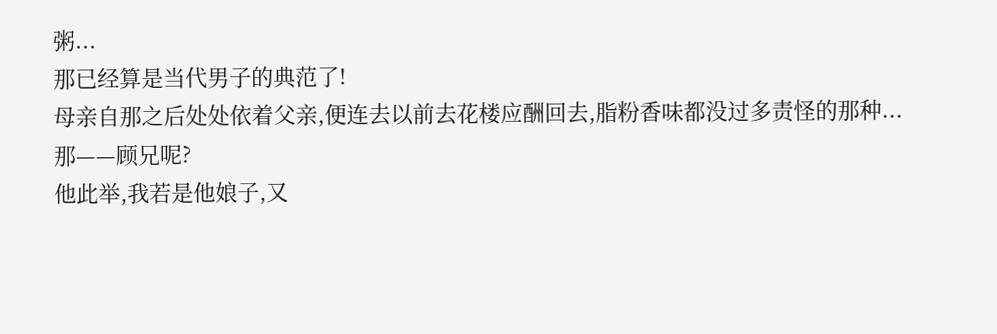粥...
那已经算是当代男子的典范了!
母亲自那之后处处依着父亲,便连去以前去花楼应酬回去,脂粉香味都没过多责怪的那种...
那——顾兄呢?
他此举,我若是他娘子,又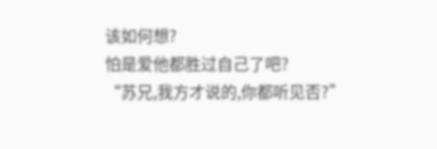该如何想?
怕是爱他都胜过自己了吧?
“苏兄,我方才说的,你都听见否?”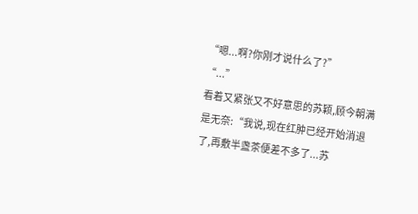“嗯...啊?你刚才说什么了?”
“...”
看着又紧张又不好意思的苏颖,顾今朝满是无奈:“我说,现在红肿已经开始消退了,再敷半盏茶便差不多了...苏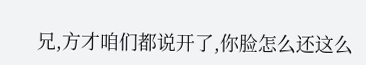兄,方才咱们都说开了,你脸怎么还这么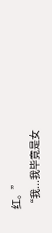红。”
“我...我毕竟是女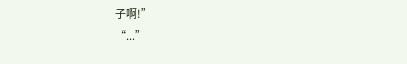子啊!”
“...”